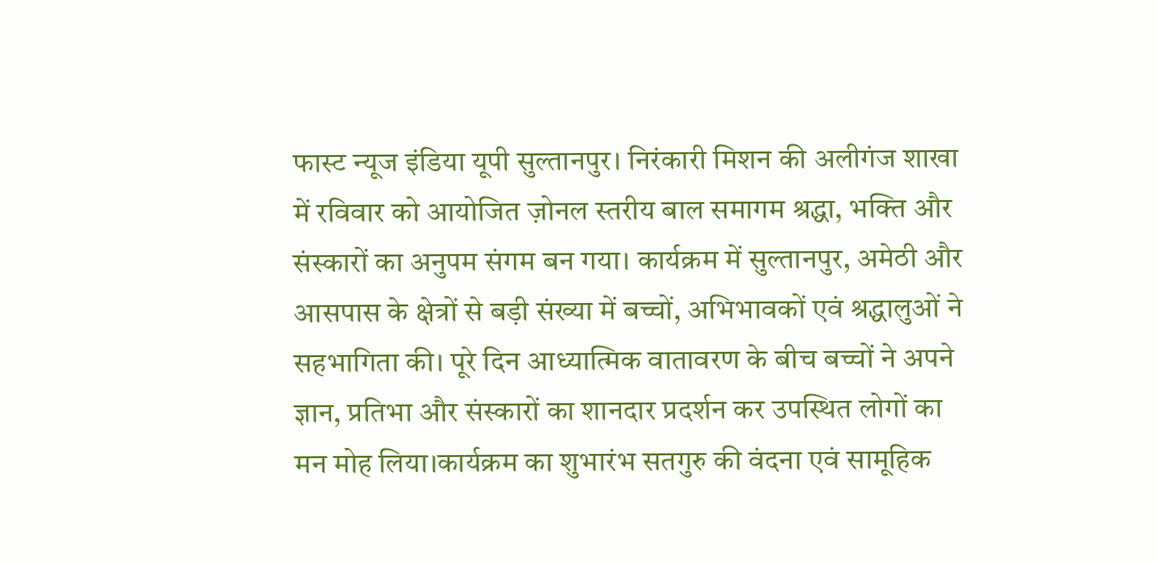फास्ट न्यूज इंडिया यूपी सुल्तानपुर। निरंकारी मिशन की अलीगंज शाखा में रविवार को आयोजित ज़ोनल स्तरीय बाल समागम श्रद्धा, भक्ति और संस्कारों का अनुपम संगम बन गया। कार्यक्रम में सुल्तानपुर, अमेठी और आसपास के क्षेत्रों से बड़ी संख्या में बच्चों, अभिभावकों एवं श्रद्धालुओं ने सहभागिता की। पूरे दिन आध्यात्मिक वातावरण के बीच बच्चों ने अपने ज्ञान, प्रतिभा और संस्कारों का शानदार प्रदर्शन कर उपस्थित लोगों का मन मोह लिया।कार्यक्रम का शुभारंभ सतगुरु की वंदना एवं सामूहिक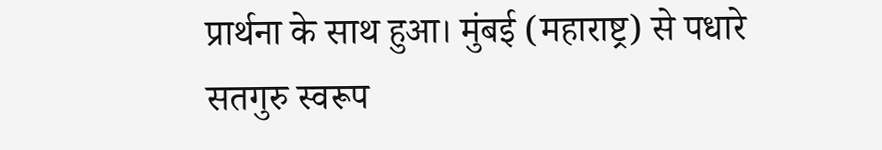प्रार्थना के साथ हुआ। मुंबई (महाराष्ट्र) से पधारे सतगुरु स्वरूप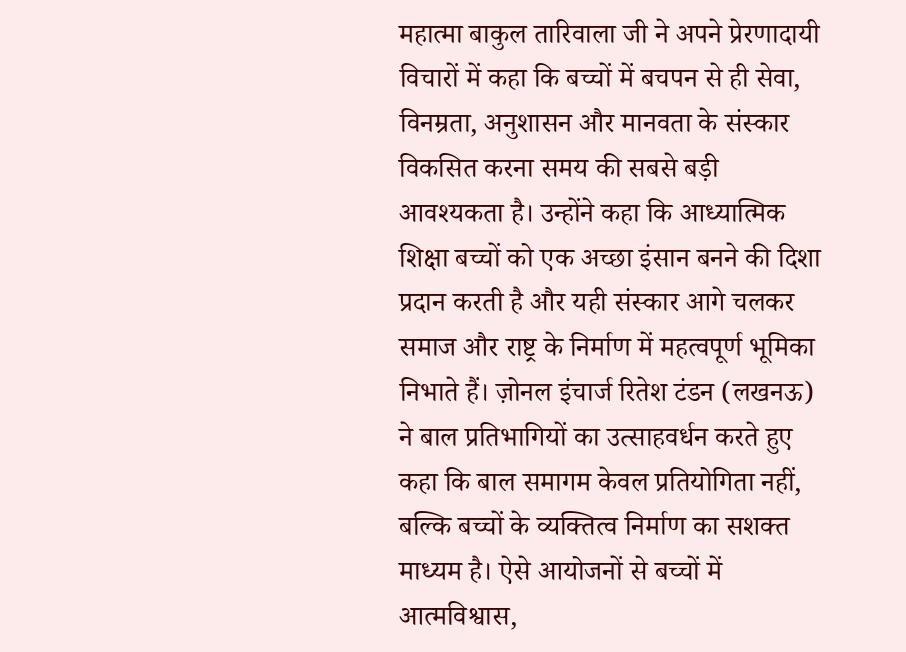महात्मा बाकुल तारिवाला जी ने अपने प्रेरणादायी विचारों में कहा कि बच्चों में बचपन से ही सेवा, विनम्रता, अनुशासन और मानवता के संस्कार विकसित करना समय की सबसे बड़ी आवश्यकता है। उन्होंने कहा कि आध्यात्मिक शिक्षा बच्चों को एक अच्छा इंसान बनने की दिशा प्रदान करती है और यही संस्कार आगे चलकर समाज और राष्ट्र के निर्माण में महत्वपूर्ण भूमिका निभाते हैं। ज़ोनल इंचार्ज रितेश टंडन (लखनऊ) ने बाल प्रतिभागियों का उत्साहवर्धन करते हुए कहा कि बाल समागम केवल प्रतियोगिता नहीं, बल्कि बच्चों के व्यक्तित्व निर्माण का सशक्त माध्यम है। ऐसे आयोजनों से बच्चों में आत्मविश्वास,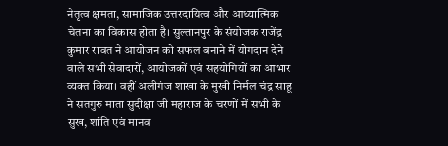नेतृत्व क्षमता, सामाजिक उत्तरदायित्व और आध्यात्मिक चेतना का विकास होता है। सुल्तानपुर के संयोजक राजेंद्र कुमार रावत ने आयोजन को सफल बनाने में योगदान देने वाले सभी सेवादारों, आयोजकों एवं सहयोगियों का आभार व्यक्त किया। वहीं अलीगंज शाखा के मुखी निर्मल चंद्र साहू ने सतगुरु माता सुदीक्षा जी महाराज के चरणों में सभी के सुख, शांति एवं मानव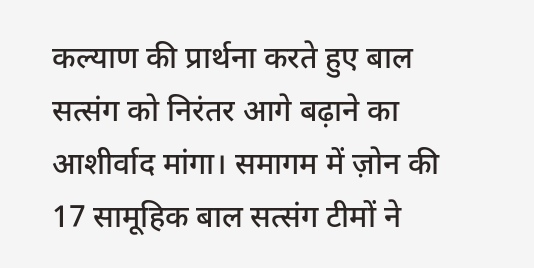कल्याण की प्रार्थना करते हुए बाल सत्संग को निरंतर आगे बढ़ाने का आशीर्वाद मांगा। समागम में ज़ोन की 17 सामूहिक बाल सत्संग टीमों ने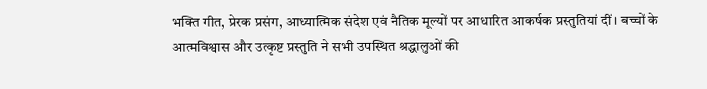भक्ति गीत, प्रेरक प्रसंग, आध्यात्मिक संदेश एवं नैतिक मूल्यों पर आधारित आकर्षक प्रस्तुतियां दीं। बच्चों के आत्मविश्वास और उत्कृष्ट प्रस्तुति ने सभी उपस्थित श्रद्धालुओं की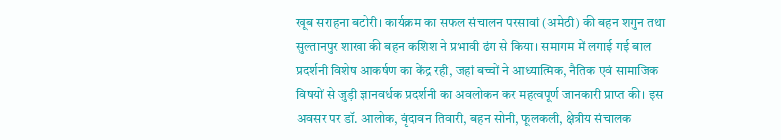खूब सराहना बटोरी। कार्यक्रम का सफल संचालन परसावां (अमेठी) की बहन शगुन तथा सुल्तानपुर शाखा की बहन कशिश ने प्रभावी ढंग से किया। समागम में लगाई गई बाल प्रदर्शनी विशेष आकर्षण का केंद्र रही, जहां बच्चों ने आध्यात्मिक, नैतिक एवं सामाजिक विषयों से जुड़ी ज्ञानवर्धक प्रदर्शनी का अवलोकन कर महत्वपूर्ण जानकारी प्राप्त की। इस अवसर पर डॉ. आलोक, वृंदावन तिवारी, बहन सोनी, फूलकली, क्षेत्रीय संचालक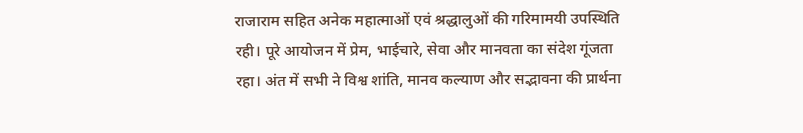राजाराम सहित अनेक महात्माओं एवं श्रद्धालुओं की गरिमामयी उपस्थिति रही। पूरे आयोजन में प्रेम, भाईचारे, सेवा और मानवता का संदेश गूंजता रहा। अंत में सभी ने विश्व शांति, मानव कल्याण और सद्भावना की प्रार्थना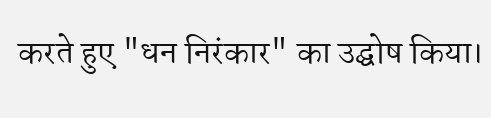करते हुए "धन निरंकार" का उद्घोष किया।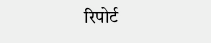रिपोर्ट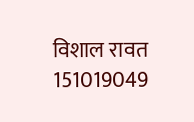विशाल रावत 151019049